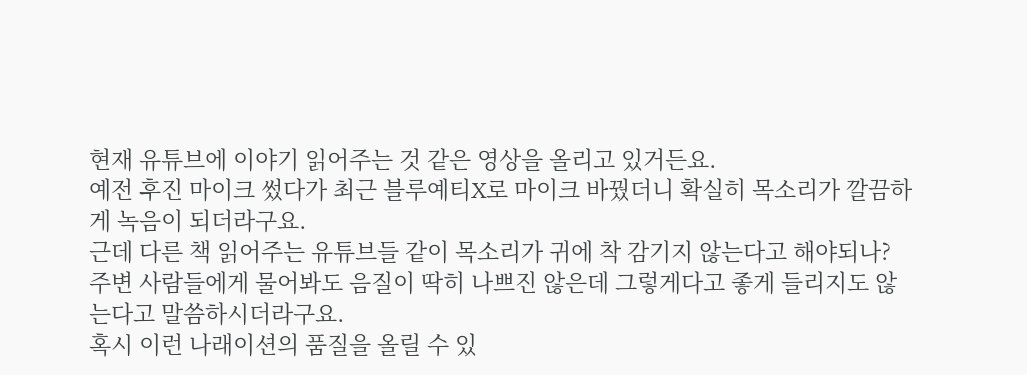현재 유튜브에 이야기 읽어주는 것 같은 영상을 올리고 있거든요.
예전 후진 마이크 썼다가 최근 블루예티X로 마이크 바꿨더니 확실히 목소리가 깔끔하게 녹음이 되더라구요.
근데 다른 책 읽어주는 유튜브들 같이 목소리가 귀에 착 감기지 않는다고 해야되나?
주변 사람들에게 물어봐도 음질이 딱히 나쁘진 않은데 그렇게다고 좋게 들리지도 않는다고 말씀하시더라구요.
혹시 이런 나래이션의 품질을 올릴 수 있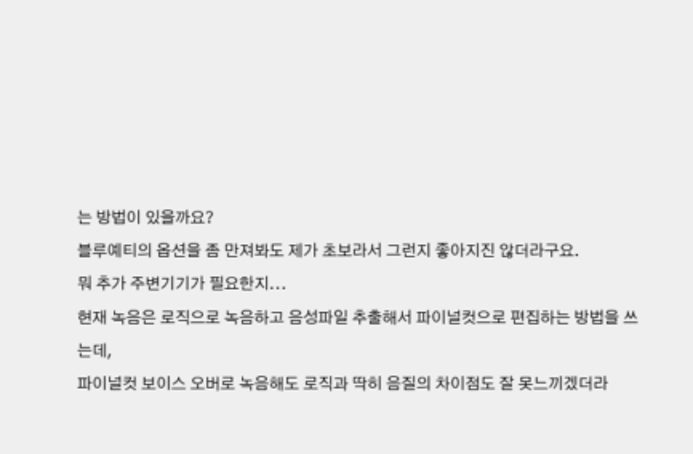는 방법이 있을까요?
블루예티의 옵션을 좀 만져봐도 제가 초보라서 그런지 좋아지진 않더라구요.
뭐 추가 주변기기가 필요한지...
현재 녹음은 로직으로 녹음하고 음성파일 추출해서 파이널컷으로 편집하는 방법을 쓰는데,
파이널컷 보이스 오버로 녹음해도 로직과 딱히 음질의 차이점도 잘 못느끼겠더라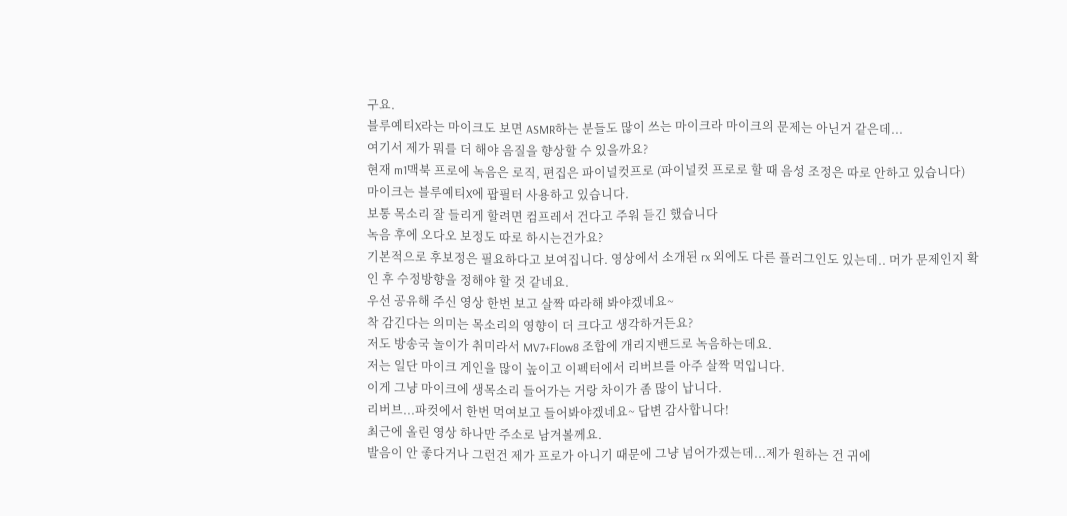구요.
블루예티X라는 마이크도 보면 ASMR하는 분들도 많이 쓰는 마이크라 마이크의 문제는 아닌거 같은데...
여기서 제가 뭐를 더 해야 음질을 향상할 수 있을까요?
현재 m1맥북 프로에 녹음은 로직, 편집은 파이널컷프로 (파이널컷 프로로 할 때 음성 조정은 따로 안하고 있습니다)
마이크는 블루예티X에 팝필터 사용하고 있습니다.
보통 목소리 잘 들리게 할려면 컴프레서 건다고 주워 듣긴 했습니다
녹음 후에 오다오 보정도 따로 하시는건가요?
기본적으로 후보정은 필요하다고 보여집니다. 영상에서 소개된 rx 외에도 다른 플러그인도 있는데.. 머가 문제인지 확인 후 수정방향을 정해야 할 것 같네요.
우선 공유해 주신 영상 한번 보고 살짝 따라해 봐야겠네요~
착 감긴다는 의미는 목소리의 영향이 더 크다고 생각하거든요?
저도 방송국 놀이가 취미라서 MV7+Flow8 조합에 개리지밴드로 녹음하는데요.
저는 일단 마이크 게인을 많이 높이고 이펙터에서 리버브를 아주 살짝 먹입니다.
이게 그냥 마이크에 생목소리 들어가는 거랑 차이가 좀 많이 납니다.
리버브...파컷에서 한번 먹여보고 들어봐야겠네요~ 답변 감사합니다!
최근에 올린 영상 하나만 주소로 남겨볼께요.
발음이 안 좋다거나 그런건 제가 프로가 아니기 때문에 그냥 넘어가겠는데...제가 원하는 건 귀에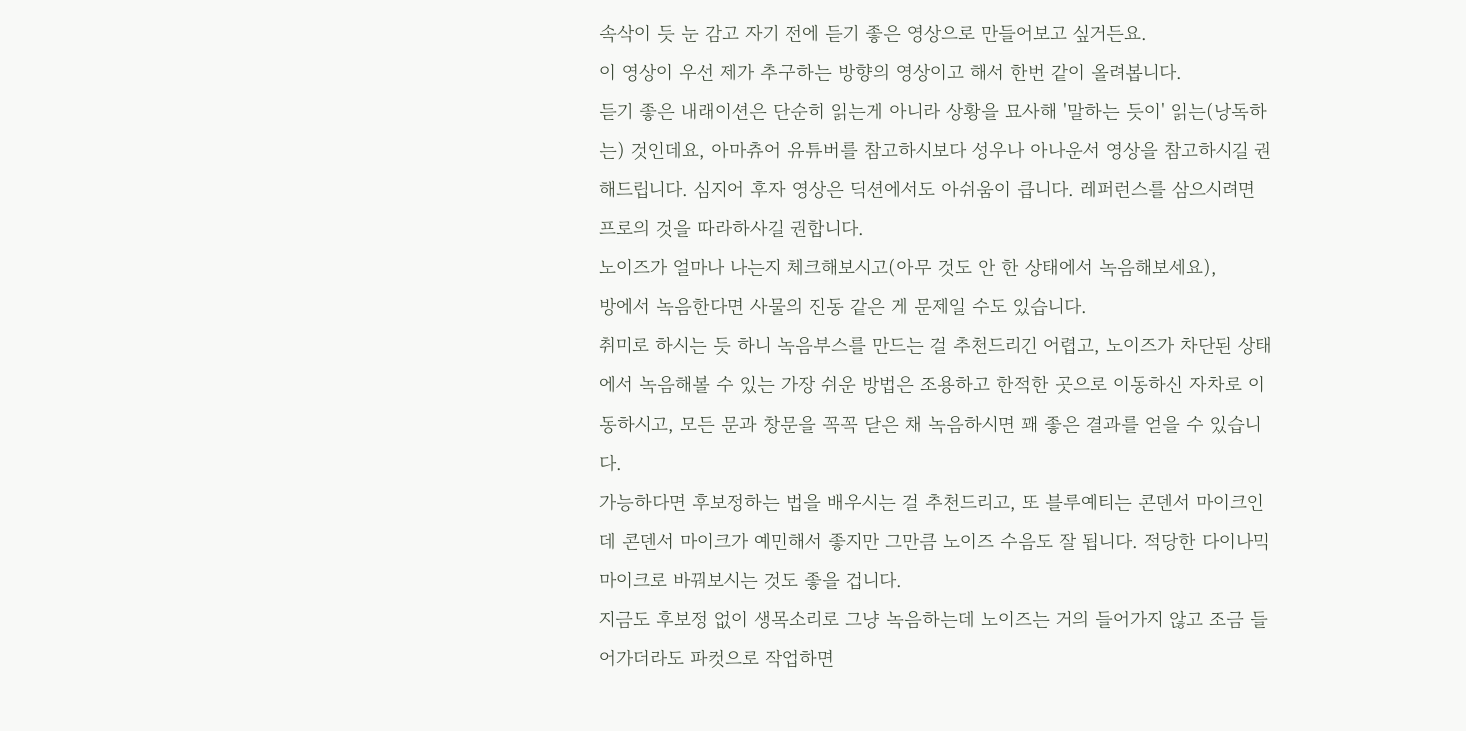속삭이 듯 눈 감고 자기 전에 듣기 좋은 영상으로 만들어보고 싶거든요.
이 영상이 우선 제가 추구하는 방향의 영상이고 해서 한번 같이 올려봅니다.
듣기 좋은 내래이션은 단순히 읽는게 아니라 상황을 묘사해 '말하는 듯이' 읽는(낭독하는) 것인데요, 아마츄어 유튜버를 참고하시보다 성우나 아나운서 영상을 참고하시길 권해드립니다. 심지어 후자 영상은 딕션에서도 아쉬움이 큽니다. 레퍼런스를 삼으시려면 프로의 것을 따라하사길 권합니다.
노이즈가 얼마나 나는지 체크해보시고(아무 것도 안 한 상태에서 녹음해보세요),
방에서 녹음한다면 사물의 진동 같은 게 문제일 수도 있습니다.
취미로 하시는 듯 하니 녹음부스를 만드는 걸 추천드리긴 어렵고, 노이즈가 차단된 상태에서 녹음해볼 수 있는 가장 쉬운 방법은 조용하고 한적한 곳으로 이동하신 자차로 이동하시고, 모든 문과 창문을 꼭꼭 닫은 채 녹음하시면 꽤 좋은 결과를 얻을 수 있습니다.
가능하다면 후보정하는 법을 배우시는 걸 추천드리고, 또 블루예티는 콘덴서 마이크인데 콘덴서 마이크가 예민해서 좋지만 그만큼 노이즈 수음도 잘 됩니다. 적당한 다이나믹 마이크로 바꿔보시는 것도 좋을 겁니다.
지금도 후보정 없이 생목소리로 그냥 녹음하는데 노이즈는 거의 들어가지 않고 조금 들어가더라도 파컷으로 작업하면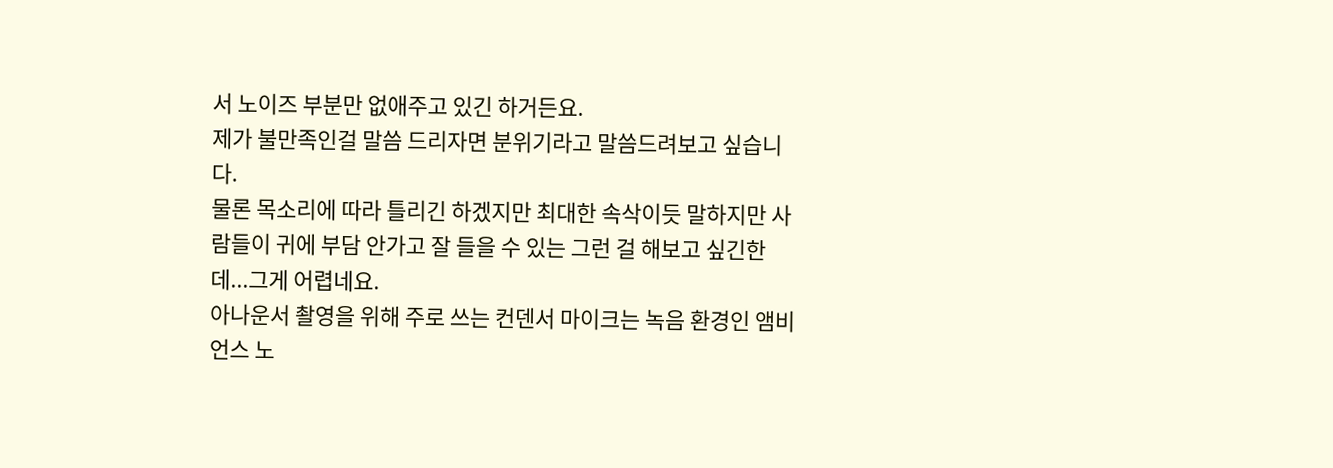서 노이즈 부분만 없애주고 있긴 하거든요.
제가 불만족인걸 말씀 드리자면 분위기라고 말씀드려보고 싶습니다.
물론 목소리에 따라 틀리긴 하겠지만 최대한 속삭이듯 말하지만 사람들이 귀에 부담 안가고 잘 들을 수 있는 그런 걸 해보고 싶긴한데...그게 어렵네요.
아나운서 촬영을 위해 주로 쓰는 컨덴서 마이크는 녹음 환경인 앰비언스 노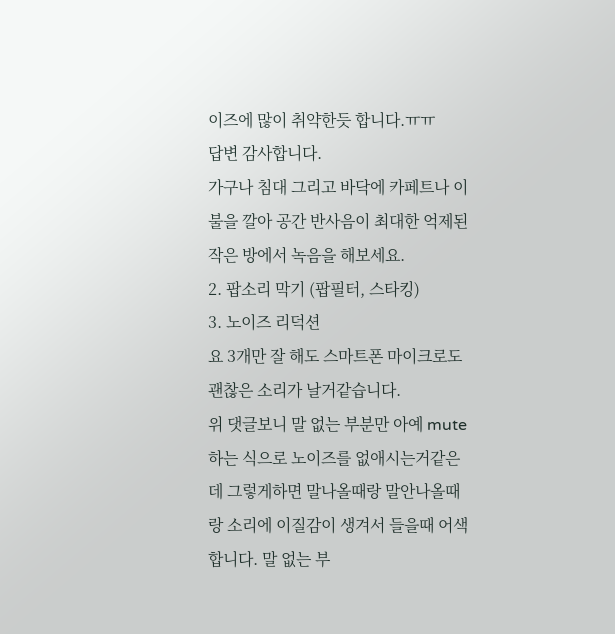이즈에 많이 취약한듯 합니다.ㅠㅠ
답변 감사합니다.
가구나 침대 그리고 바닥에 카페트나 이불을 깔아 공간 반사음이 최대한 억제된 작은 방에서 녹음을 해보세요.
2. 팝소리 막기 (팝필터, 스타킹)
3. 노이즈 리덕션
요 3개만 잘 해도 스마트폰 마이크로도 괜찮은 소리가 날거같습니다.
위 댓글보니 말 없는 부분만 아예 mute 하는 식으로 노이즈를 없애시는거같은데 그렇게하면 말나올때랑 말안나올때랑 소리에 이질감이 생겨서 들을때 어색합니다. 말 없는 부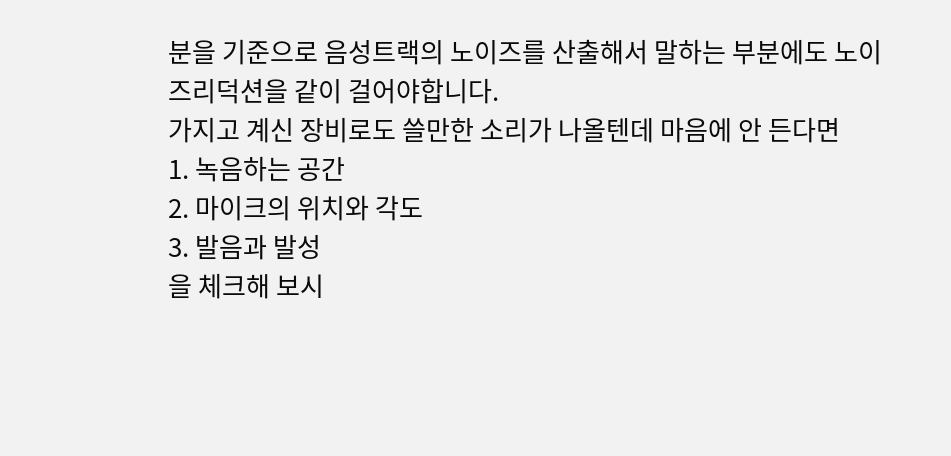분을 기준으로 음성트랙의 노이즈를 산출해서 말하는 부분에도 노이즈리덕션을 같이 걸어야합니다.
가지고 계신 장비로도 쓸만한 소리가 나올텐데 마음에 안 든다면
1. 녹음하는 공간
2. 마이크의 위치와 각도
3. 발음과 발성
을 체크해 보시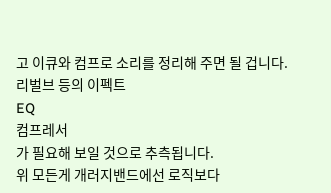고 이큐와 컴프로 소리를 정리해 주면 될 겁니다.
리벌브 등의 이펙트
EQ
컴프레서
가 필요해 보일 것으로 추측됩니다.
위 모든게 개러지밴드에선 로직보다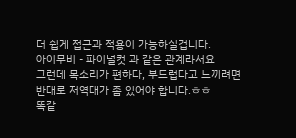더 쉽게 접근과 적용이 가능하실겁니다.
아이무비 - 파이널컷 과 같은 관계라서요
그런데 목소리가 편하다, 부드럽다고 느끼려면 반대로 저역대가 좀 있어야 합니다.ㅎㅎ
똑같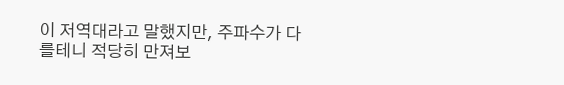이 저역대라고 말했지만, 주파수가 다를테니 적당히 만져보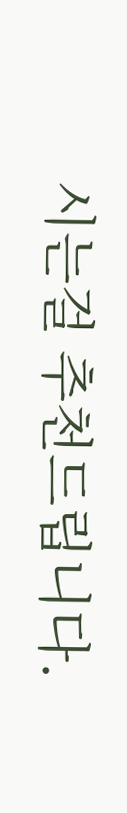시는걸 추천드립니다.